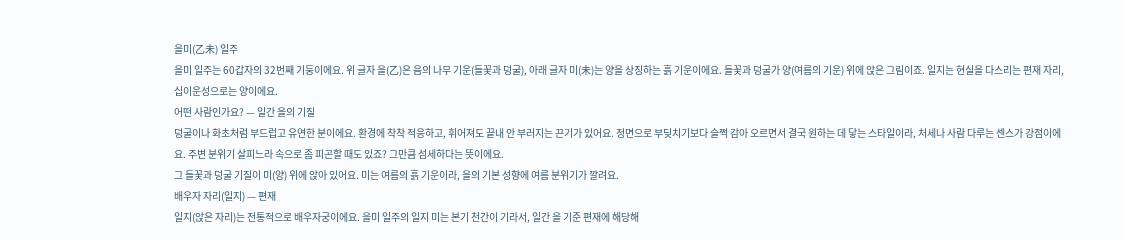을미(乙未) 일주
을미 일주는 60갑자의 32번째 기둥이에요. 위 글자 을(乙)은 음의 나무 기운(들꽃과 덩굴), 아래 글자 미(未)는 양을 상징하는 흙 기운이에요. 들꽃과 덩굴가 양(여름의 기운) 위에 앉은 그림이죠. 일지는 현실을 다스리는 편재 자리, 십이운성으로는 양이에요.
어떤 사람인가요? — 일간 을의 기질
덩굴이나 화초처럼 부드럽고 유연한 분이에요. 환경에 착착 적응하고, 휘어져도 끝내 안 부러지는 끈기가 있어요. 정면으로 부딪치기보다 슬쩍 감아 오르면서 결국 원하는 데 닿는 스타일이라, 처세나 사람 다루는 센스가 강점이에요. 주변 분위기 살피느라 속으로 좀 피곤할 때도 있죠? 그만큼 섬세하다는 뜻이에요.
그 들꽃과 덩굴 기질이 미(양) 위에 앉아 있어요. 미는 여름의 흙 기운이라, 을의 기본 성향에 여름 분위기가 깔려요.
배우자 자리(일지) — 편재
일지(앉은 자리)는 전통적으로 배우자궁이에요. 을미 일주의 일지 미는 본기 천간이 기라서, 일간 을 기준 편재에 해당해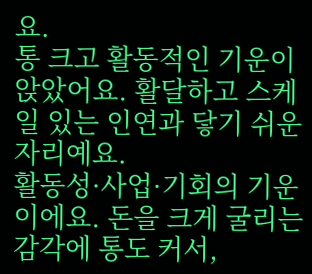요.
통 크고 활동적인 기운이 앉았어요. 활달하고 스케일 있는 인연과 닿기 쉬운 자리예요.
활동성·사업·기회의 기운이에요. 돈을 크게 굴리는 감각에 통도 커서,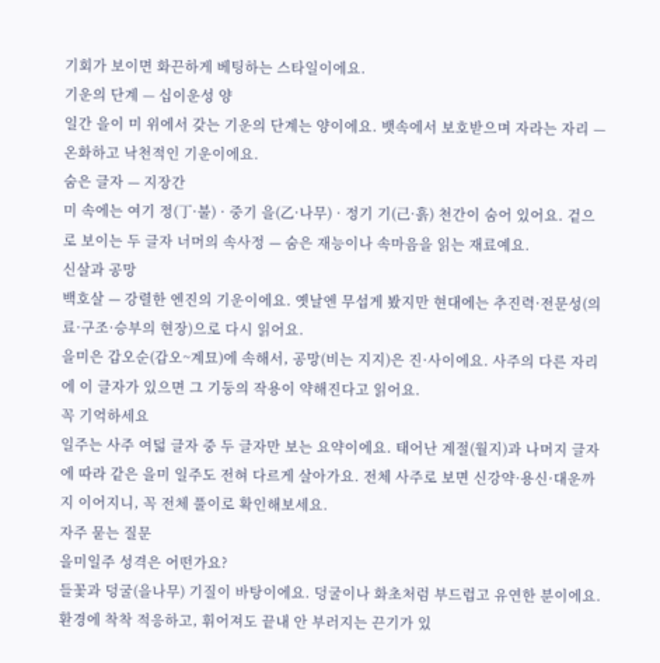기회가 보이면 화끈하게 베팅하는 스타일이에요.
기운의 단계 — 십이운성 양
일간 을이 미 위에서 갖는 기운의 단계는 양이에요. 뱃속에서 보호받으며 자라는 자리 — 온화하고 낙천적인 기운이에요.
숨은 글자 — 지장간
미 속에는 여기 정(丁·불) · 중기 을(乙·나무) · 정기 기(己·흙) 천간이 숨어 있어요. 겉으로 보이는 두 글자 너머의 속사정 — 숨은 재능이나 속마음을 읽는 재료예요.
신살과 공망
백호살 — 강렬한 엔진의 기운이에요. 옛날엔 무섭게 봤지만 현대에는 추진력·전문성(의료·구조·승부의 현장)으로 다시 읽어요.
을미은 갑오순(갑오~계묘)에 속해서, 공망(비는 지지)은 진·사이에요. 사주의 다른 자리에 이 글자가 있으면 그 기둥의 작용이 약해진다고 읽어요.
꼭 기억하세요
일주는 사주 여덟 글자 중 두 글자만 보는 요약이에요. 태어난 계절(월지)과 나머지 글자에 따라 같은 을미 일주도 전혀 다르게 살아가요. 전체 사주로 보면 신강약·용신·대운까지 이어지니, 꼭 전체 풀이로 확인해보세요.
자주 묻는 질문
을미일주 성격은 어떤가요?
들꽃과 덩굴(을나무) 기질이 바탕이에요. 덩굴이나 화초처럼 부드럽고 유연한 분이에요. 환경에 착착 적응하고, 휘어져도 끝내 안 부러지는 끈기가 있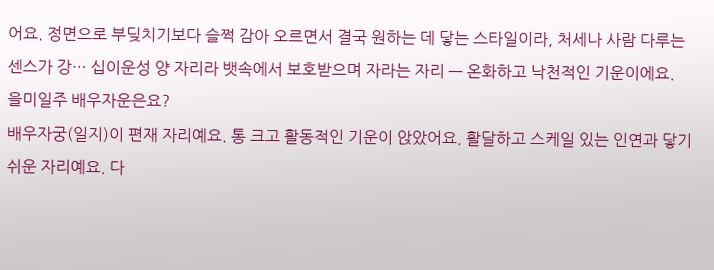어요. 정면으로 부딪치기보다 슬쩍 감아 오르면서 결국 원하는 데 닿는 스타일이라, 처세나 사람 다루는 센스가 강… 십이운성 양 자리라 뱃속에서 보호받으며 자라는 자리 — 온화하고 낙천적인 기운이에요.
을미일주 배우자운은요?
배우자궁(일지)이 편재 자리예요. 통 크고 활동적인 기운이 앉았어요. 활달하고 스케일 있는 인연과 닿기 쉬운 자리예요. 다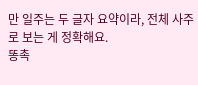만 일주는 두 글자 요약이라, 전체 사주로 보는 게 정확해요.
똥촉